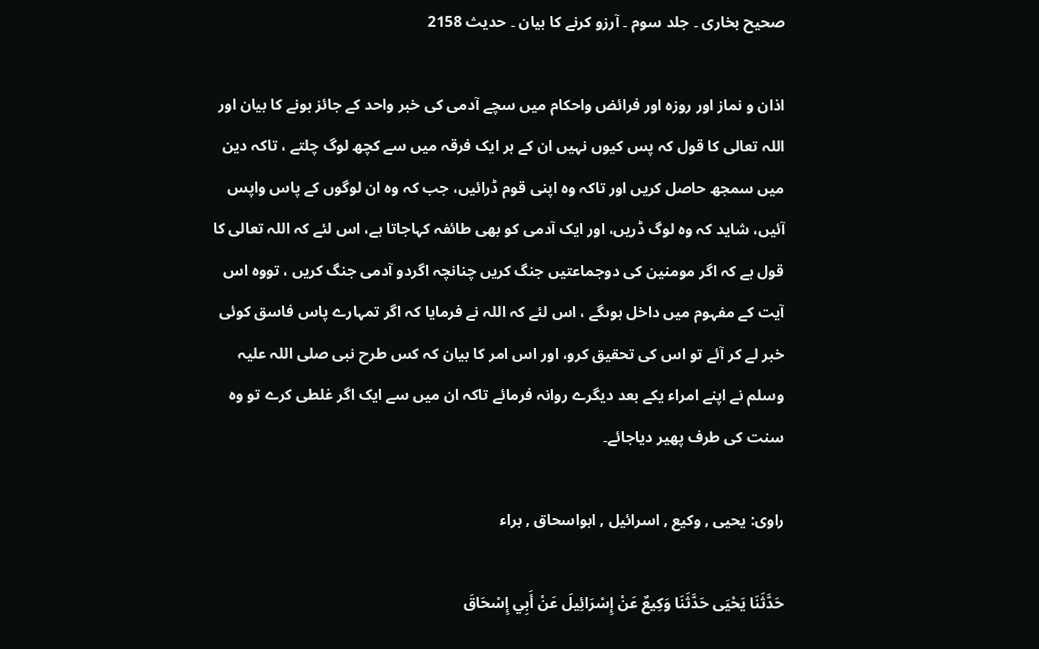صحیح بخاری ۔ جلد سوم ۔ آرزو کرنے کا بیان ۔ حدیث 2158

اذان و نماز اور روزہ اور فرائض واحکام میں سچے آدمی کی خبر واحد کے جائز ہونے کا بیان اور اللہ تعالی کا قول کہ پس کیوں نہیں ان کے ہر ایک فرقہ میں سے کچھ لوگ چلتے ، تاکہ دین میں سمجھ حاصل کریں اور تاکہ وہ اپنی قوم ڈرائیں، جب کہ وہ ان لوگوں کے پاس واپس آئیں، شاید کہ وہ لوگ ڈریں، اور ایک آدمی کو بھی طائفہ کہاجاتا ہے، اس لئے کہ اللہ تعالی کا قول ہے کہ اگر مومنین کی دوجماعتیں جنگ کریں چنانچہ اگردو آدمی جنگ کریں ، تووہ اس آیت کے مفہوم میں داخل ہوںگے ، اس لئے کہ اللہ نے فرمایا کہ اگر تمہارے پاس فاسق کوئی خبر لے کر آئے تو اس کی تحقیق کرو، اور اس امر کا بیان کہ کس طرح نبی صلی اللہ علیہ وسلم نے اپنے امراء یکے بعد دیگرے روانہ فرمائے تاکہ ان میں سے ایک اگر غلطی کرے تو وہ سنت کی طرف پھیر دیاجائے۔

راوی: یحیی , وکیع , اسرائیل , ابواسحاق , براء

حَدَّثَنَا يَحْيَی حَدَّثَنَا وَکِيعٌ عَنْ إِسْرَائِيلَ عَنْ أَبِي إِسْحَاقَ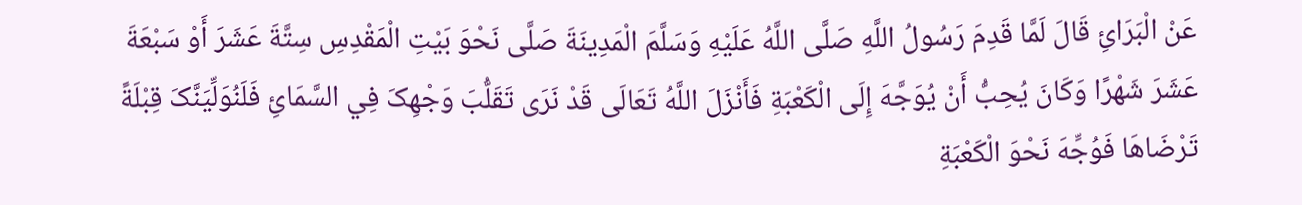عَنْ الْبَرَائِ قَالَ لَمَّا قَدِمَ رَسُولُ اللَّهِ صَلَّی اللَّهُ عَلَيْهِ وَسَلَّمَ الْمَدِينَةَ صَلَّی نَحْوَ بَيْتِ الْمَقْدِسِ سِتَّةَ عَشَرَ أَوْ سَبْعَةَ عَشَرَ شَهْرًا وَکَانَ يُحِبُّ أَنْ يُوَجَّهَ إِلَی الْکَعْبَةِ فَأَنْزَلَ اللَّهُ تَعَالَی قَدْ نَرَی تَقَلُّبَ وَجْهِکَ فِي السَّمَائِ فَلَنُوَلِّيَنَّکَ قِبْلَةً تَرْضَاهَا فَوُجِّهَ نَحْوَ الْکَعْبَةِ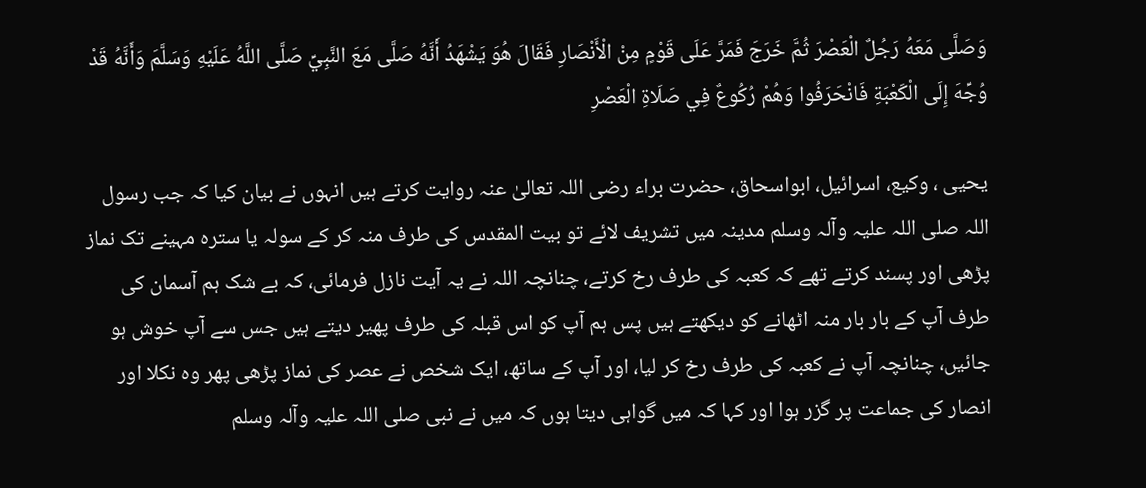وَصَلَّی مَعَهُ رَجُلٌ الْعَصْرَ ثُمَّ خَرَجَ فَمَرَّ عَلَی قَوْمٍ مِنْ الْأَنْصَارِ فَقَالَ هُوَ يَشْهَدُ أَنَّهُ صَلَّی مَعَ النَّبِيِّ صَلَّی اللَّهُ عَلَيْهِ وَسَلَّمَ وَأَنَّهُ قَدْ وُجِّهَ إِلَی الْکَعْبَةِ فَانْحَرَفُوا وَهُمْ رُکُوعٌ فِي صَلَاةِ الْعَصْرِ

یحیی ، وکیع، اسرائیل، ابواسحاق، حضرت براء رضی اللہ تعالیٰ عنہ روایت کرتے ہیں انہوں نے بیان کیا کہ جب رسول اللہ صلی اللہ علیہ وآلہ وسلم مدینہ میں تشریف لائے تو بیت المقدس کی طرف منہ کر کے سولہ یا سترہ مہینے تک نماز پڑھی اور پسند کرتے تھے کہ کعبہ کی طرف رخ کرتے، چنانچہ اللہ نے یہ آیت نازل فرمائی، کہ بے شک ہم آسمان کی طرف آپ کے بار بار منہ اٹھانے کو دیکھتے ہیں پس ہم آپ کو اس قبلہ کی طرف پھیر دیتے ہیں جس سے آپ خوش ہو جائیں، چنانچہ آپ نے کعبہ کی طرف رخ کر لیا، اور آپ کے ساتھ، ایک شخص نے عصر کی نماز پڑھی پھر وہ نکلا اور انصار کی جماعت پر گزر ہوا اور کہا کہ میں گواہی دیتا ہوں کہ میں نے نبی صلی اللہ علیہ وآلہ وسلم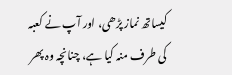کیساتھ نماز پڑھی، اور آپ نے کعبہ کی طرف منہ کیا ہے، چنانچہ وہ پھر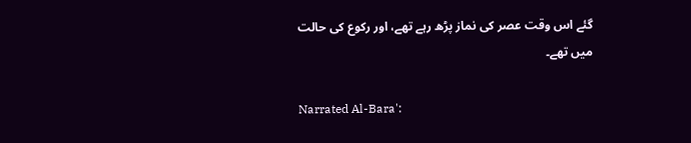گئے اس وقت عصر کی نماز پڑھ رہے تھے، اور رکوع کی حالت میں تھے۔

Narrated Al-Bara':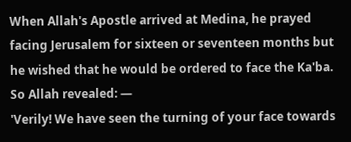When Allah's Apostle arrived at Medina, he prayed facing Jerusalem for sixteen or seventeen months but he wished that he would be ordered to face the Ka'ba. So Allah revealed: —
'Verily! We have seen the turning of your face towards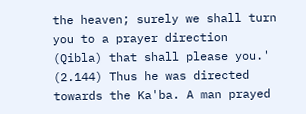the heaven; surely we shall turn you to a prayer direction (Qibla) that shall please you.' (2.144) Thus he was directed towards the Ka'ba. A man prayed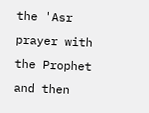the 'Asr prayer with the Prophet and then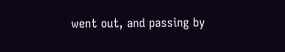went out, and passing by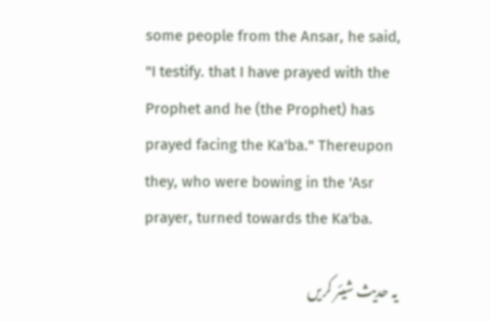some people from the Ansar, he said, "I testify. that I have prayed with the Prophet and he (the Prophet) has prayed facing the Ka'ba." Thereupon they, who were bowing in the 'Asr prayer, turned towards the Ka'ba.

یہ حدیث شیئر کریں